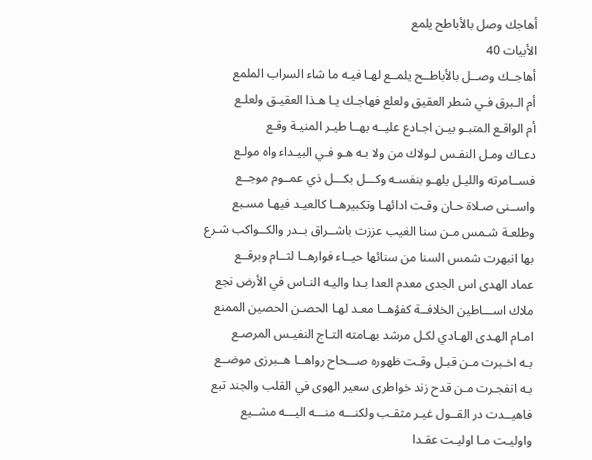أهاجك وصل بالأباطح يلمع
الأبيات 40
أهاجــك وصــل بالأباطــح يلمــع لهـا فيـه ما شاء السراب الملمع
أم الـبرق فـي شطر العقيق ولعلع فهاجـك يـا هـذا العقيـق ولعلـع
أم الواقـع المتبـو بيـن اجـادع عليــه بهــا طيـر المنيـة وقـع
دعـاك ومـل النفـس لـولاك من ولا بـه هـو فـي البيـداء واه مولـع
فســامرته والليـل يلهـو بنفسـه وكـــل بكـــل ذي عمــوم موجــع
واســنى صـلاة حـان وقـت ادائهـا وتكبيرهــا كالعيـد فيهـا مسـبع
وطلعـة شـمس مـن سنا الغيب عززت باشــراق بــدر والكــواكب شـرع
بها انبهرت شمس السنا من سنائها حيــاء فوارهــا لثــام وبرقــع
عماد الهدى اس الجدى معدم العدا بـدا واليـه النـاس في الأرض نجع
ملاك اســـاطين الخلافــة كفؤهــا معـد لهـا الحصـن الحصين الممنع
امـام الهـدى الهـادي لكـل مرشد بهـامته التـاج النفيـس المرصـع
بـه اخـبرت مـن قبـل وقـت ظهوره صـــحاح رواهــا هــبرزى موضــع
بـه انفجـرت مـن قدح زند خواطرى سعير الهوى في القلب والجند تبع
فاهيــدت در القــول غيـر مثقـب ولكنـــه منـــه اليـــه مشــيع
واوليـت مـا اوليـت عقـدا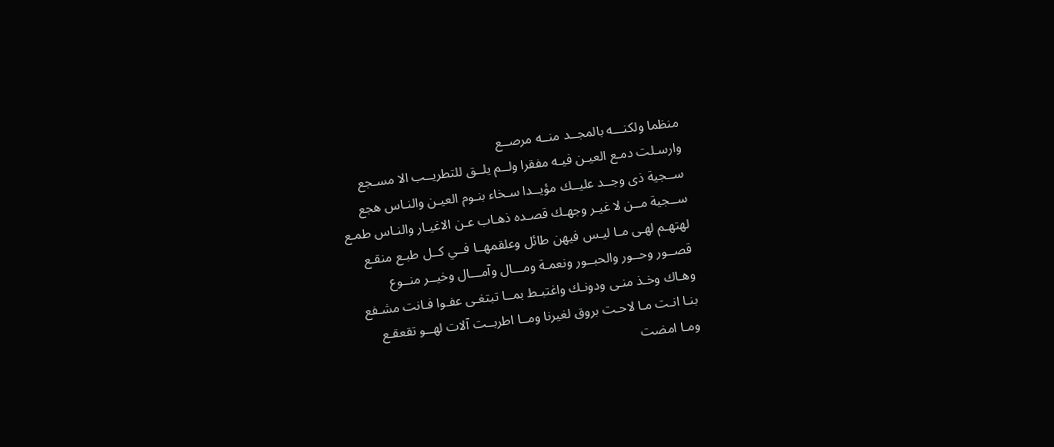منظما ولكنـــه بالمجــد منــه مرصــع
وارسـلت دمـع العيـن فيـه مفقرا ولــم يلــق للتطريــب الا مسـجع
ســجية ذى وجــد عليــك مؤيــدا سـخاء بنـوم العيـن والنـاس هجع
ســجية مــن لا غيـر وجهـك قصـده ذهـاب عـن الاغيـار والنـاس طمـع
لهتهـم لهـى مـا ليـس فيهن طائل وعلقمهــا فــي كــل طبـع منقـع
قصــور وحــور والحبــور ونعمـة ومـــال وآمـــال وخيــر منــوع
وهـاك وخـذ منـى ودونـك واغتبـط بمــا تبتغـى عفـوا فـانت مشـفع
بنـا انـت مـا لاحـت بروق لغيرنا ومــا اطربــت آلات لهــو تقعقـع
ومـا امضت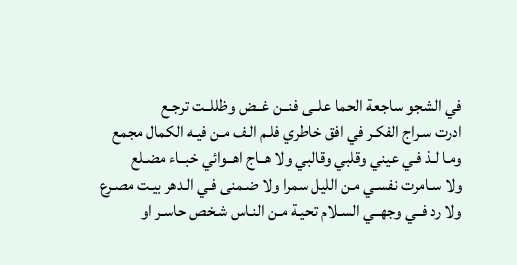في الشجو ساجعة الحما علــى فنــن غــض وظللــت ترجـع
ادرت سـراج الفكـر في افق خاطري فلـم الـف مـن فيـه الكمال مجمع
ومـا لـذ فـي عيني وقلبي وقالبي ولا هــاج اهــوائي خبــاء مضـلع
ولا سـامرت نفسـي مـن الليل سمرا ولا ضـمنى فـي الـدهر بيـت مصـرع
ولا رد فــي وجهــي السـلام تحيـة مـن النـاس شـخص حاسـر او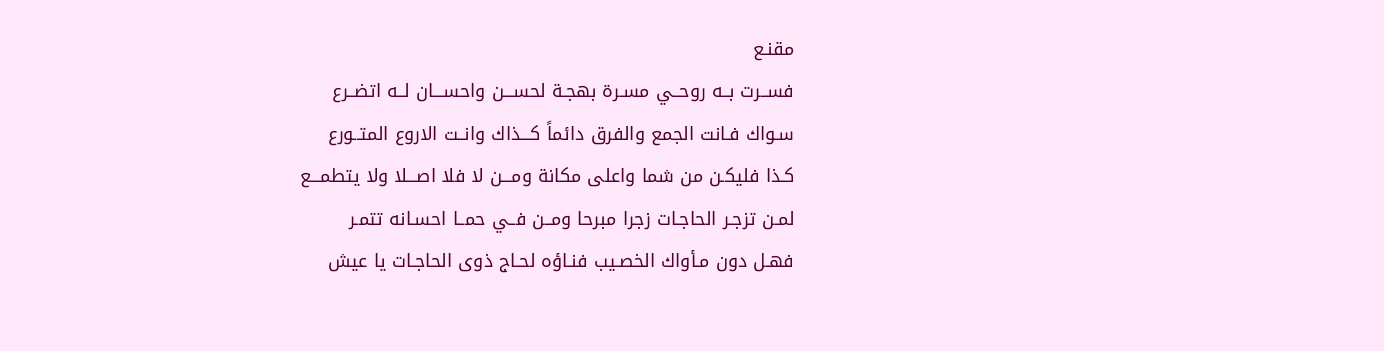مقنـع
فســرت بــه روحــي مسـرة بهجـة لحســـن واحســـان لــه اتضــرع
سـواك فـانت الجمع والفرق دائماً كـــذاك وانــت الاروع المتــورع
كـذا فليكـن من شما واعلى مكانة ومـــن لا فلا اصـــلا ولا يتطمـــع
لمـن تزجـر الحاجـات زجرا مبرحا ومــن فــي حمــا احسـانه تتمـر
فهـل دون مـأواك الخصـيب فنـاؤه لحـاج ذوى الحاجـات يا عيش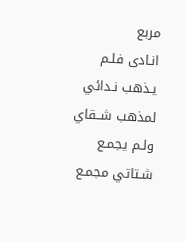مربع
انـادى فلـم يـذهب نـدائي لمذهب شــقاي ولـم يجمـع شـتاتي مجمـع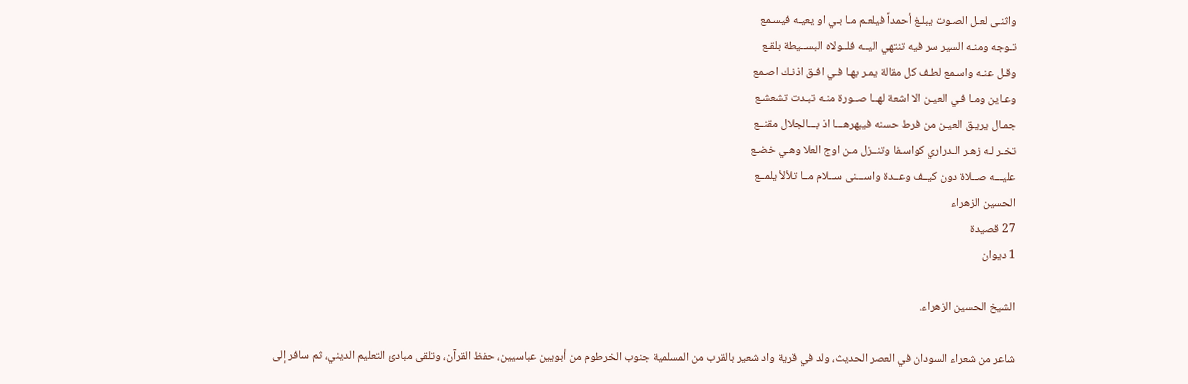واثنـى لعـل الصـوت يبلـغ أحمداً فيلعـم مـا بـي او يعيـه فيسـمع
تـوجه ومنـه السير سر فيه تنتهي اليــه فلــولاه البســيطة بلقـع
وقـل عنـه واسـمع لطـف كل مقالة يمـر بهـا فـي افـق اذنـك اصـمع
وعـاين ومـا فـي العيـن الا اشعة لهــا صــورة منـه تبـدت تشعشـع
جمـال يريـق العيـن من فرط حسنه فيبهرهـــا اذ بـــالجلال مقنــع
تخـر لـه زهـر الـدراري كواسـفا وتنــزل مـن اوج العلا وهـي خضـع
عليـــه صــلاة دون كيــف وعــدة واســـنى ســلام مــا تلألأ يلمــع
الحسين الزهراء
27 قصيدة
1 ديوان

الشيخ الحسين الزهراء.

شاعر من شعراء السودان في العصر الحديث، ولد في قرية واد شعير بالقرب من المسلمية جنوب الخرطوم من أبويين عباسيين، حفظ القرآن، وتلقى مبادئ التعليم الديني، ثم سافر إلى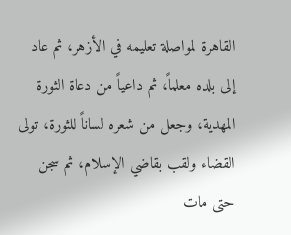القاهرة لمواصلة تعليمه في الأزهر، ثم عاد إلى بلده معلماً، ثم داعياً من دعاة الثورة المهدية، وجعل من شعره لساناً للثورة، تولى القضاء ولقب بقاضي الإسلام، ثم سجن حتى مات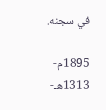في سجنه.

1895م-
1313هـ-